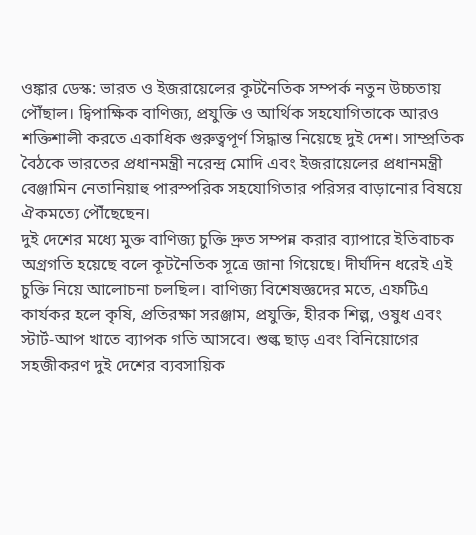ওঙ্কার ডেস্ক: ভারত ও ইজরায়েলের কূটনৈতিক সম্পর্ক নতুন উচ্চতায় পৌঁছাল। দ্বিপাক্ষিক বাণিজ্য, প্রযুক্তি ও আর্থিক সহযোগিতাকে আরও শক্তিশালী করতে একাধিক গুরুত্বপূর্ণ সিদ্ধান্ত নিয়েছে দুই দেশ। সাম্প্রতিক বৈঠকে ভারতের প্রধানমন্ত্রী নরেন্দ্র মোদি এবং ইজরায়েলের প্রধানমন্ত্রী বেঞ্জামিন নেতানিয়াহু পারস্পরিক সহযোগিতার পরিসর বাড়ানোর বিষয়ে ঐকমত্যে পৌঁছেছেন।
দুই দেশের মধ্যে মুক্ত বাণিজ্য চুক্তি দ্রুত সম্পন্ন করার ব্যাপারে ইতিবাচক অগ্রগতি হয়েছে বলে কূটনৈতিক সূত্রে জানা গিয়েছে। দীর্ঘদিন ধরেই এই চুক্তি নিয়ে আলোচনা চলছিল। বাণিজ্য বিশেষজ্ঞদের মতে, এফটিএ কার্যকর হলে কৃষি, প্রতিরক্ষা সরঞ্জাম, প্রযুক্তি, হীরক শিল্প, ওষুধ এবং স্টার্ট-আপ খাতে ব্যাপক গতি আসবে। শুল্ক ছাড় এবং বিনিয়োগের সহজীকরণ দুই দেশের ব্যবসায়িক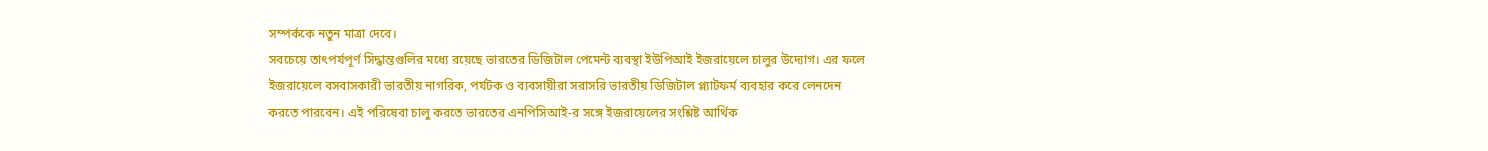সম্পর্ককে নতুন মাত্রা দেবে।
সবচেয়ে তাৎপর্যপূর্ণ সিদ্ধান্তগুলির মধ্যে রয়েছে ভারতের ডিজিটাল পেমেন্ট ব্যবস্থা ইউপিআই ইজরায়েলে চালুর উদ্যোগ। এর ফলে ইজরায়েলে বসবাসকারী ভারতীয় নাগরিক, পর্যটক ও ব্যবসায়ীরা সরাসরি ভারতীয় ডিজিটাল প্ল্যাটফর্ম ব্যবহার করে লেনদেন করতে পারবেন। এই পরিষেবা চালু করতে ভারতের এনপিসিআই-র সঙ্গে ইজরায়েলের সংশ্লিষ্ট আর্থিক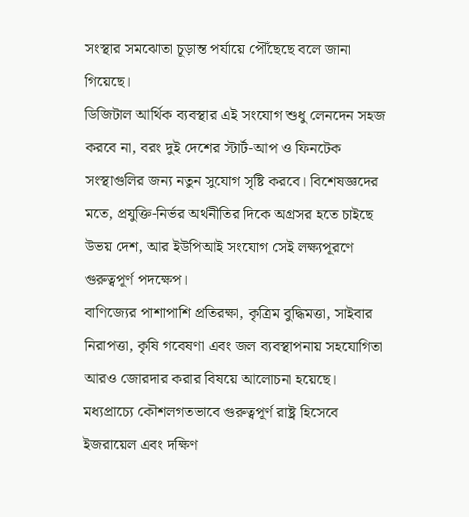সংস্থার সমঝোতা চূড়ান্ত পর্যায়ে পৌঁছেছে বলে জানা গিয়েছে।
ডিজিটাল আর্থিক ব্যবস্থার এই সংযোগ শুধু লেনদেন সহজ করবে না, বরং দুই দেশের স্টার্ট-আপ ও ফিনটেক সংস্থাগুলির জন্য নতুন সুযোগ সৃষ্টি করবে। বিশেষজ্ঞদের মতে, প্রযুক্তি-নির্ভর অর্থনীতির দিকে অগ্রসর হতে চাইছে উভয় দেশ, আর ইউপিআই সংযোগ সেই লক্ষ্যপূরণে গুরুত্বপূর্ণ পদক্ষেপ।
বাণিজ্যের পাশাপাশি প্রতিরক্ষা, কৃত্রিম বুদ্ধিমত্তা, সাইবার নিরাপত্তা, কৃষি গবেষণা এবং জল ব্যবস্থাপনায় সহযোগিতা আরও জোরদার করার বিষয়ে আলোচনা হয়েছে। মধ্যপ্রাচ্যে কৌশলগতভাবে গুরুত্বপূর্ণ রাষ্ট্র হিসেবে ইজরায়েল এবং দক্ষিণ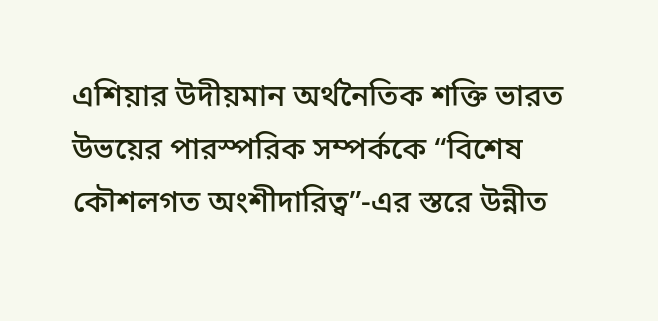এশিয়ার উদীয়মান অর্থনৈতিক শক্তি ভারত উভয়ের পারস্পরিক সম্পর্ককে “বিশেষ কৌশলগত অংশীদারিত্ব”-এর স্তরে উন্নীত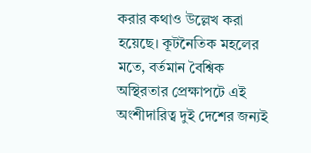করার কথাও উল্লেখ করা হয়েছে। কূটনৈতিক মহলের মতে, বর্তমান বৈশ্বিক অস্থিরতার প্রেক্ষাপটে এই অংশীদারিত্ব দুই দেশের জন্যই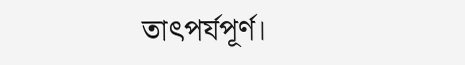তাৎপর্যপূর্ণ।